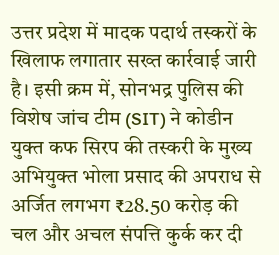उत्तर प्रदेश में मादक पदार्थ तस्करों के खिलाफ लगातार सख्त कार्रवाई जारी है। इसी क्रम में, सोनभद्र पुलिस की विशेष जांच टीम (SIT) ने कोडीन युक्त कफ सिरप की तस्करी के मुख्य अभियुक्त भोला प्रसाद की अपराध से अर्जित लगभग ₹28.50 करोड़ की चल और अचल संपत्ति कुर्क कर दी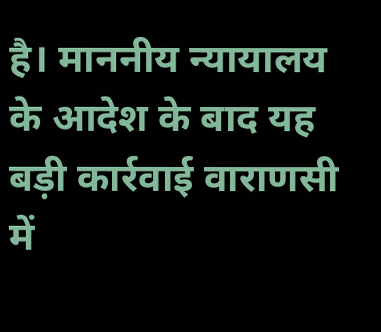है। माननीय न्यायालय के आदेश के बाद यह बड़ी कार्रवाई वाराणसी में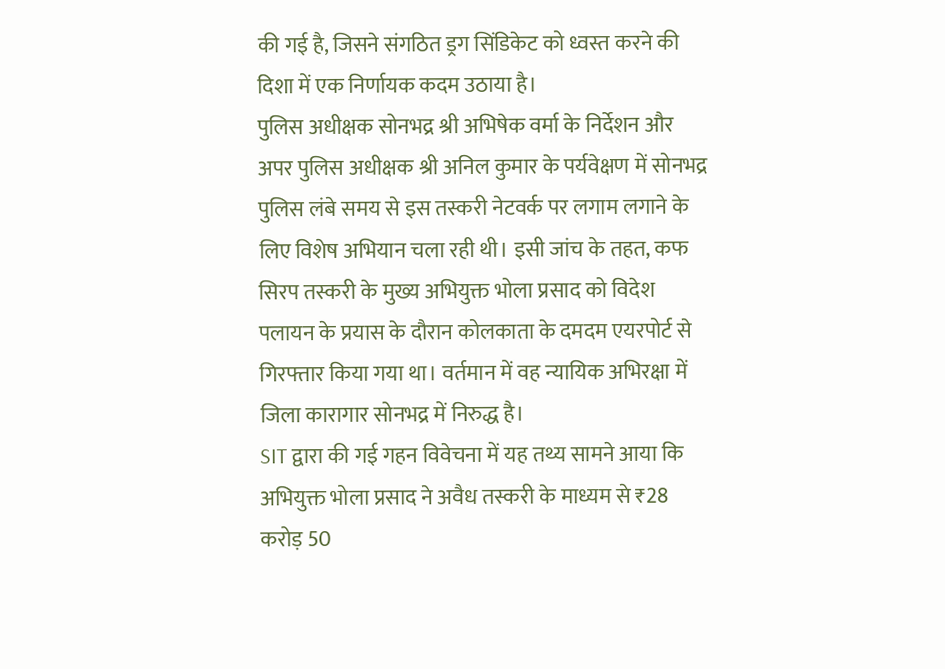की गई है, जिसने संगठित ड्रग सिंडिकेट को ध्वस्त करने की दिशा में एक निर्णायक कदम उठाया है।
पुलिस अधीक्षक सोनभद्र श्री अभिषेक वर्मा के निर्देशन और अपर पुलिस अधीक्षक श्री अनिल कुमार के पर्यवेक्षण में सोनभद्र पुलिस लंबे समय से इस तस्करी नेटवर्क पर लगाम लगाने के लिए विशेष अभियान चला रही थी। इसी जांच के तहत, कफ सिरप तस्करी के मुख्य अभियुक्त भोला प्रसाद को विदेश पलायन के प्रयास के दौरान कोलकाता के दमदम एयरपोर्ट से गिरफ्तार किया गया था। वर्तमान में वह न्यायिक अभिरक्षा में जिला कारागार सोनभद्र में निरुद्ध है।
SIT द्वारा की गई गहन विवेचना में यह तथ्य सामने आया कि अभियुक्त भोला प्रसाद ने अवैध तस्करी के माध्यम से ₹28 करोड़ 50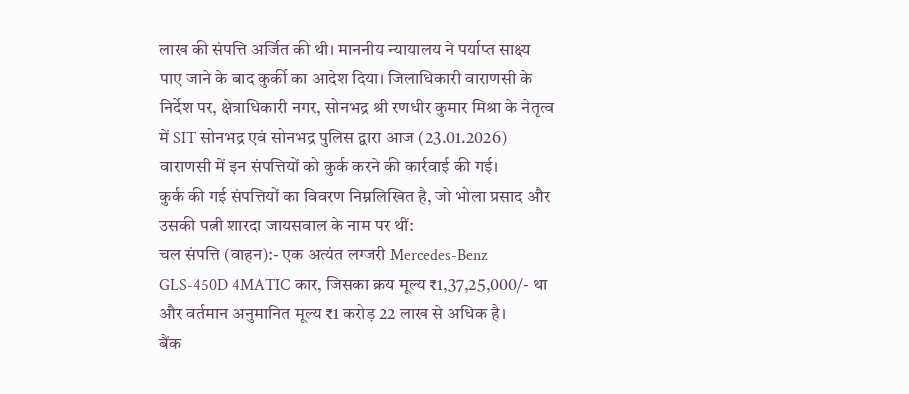लाख की संपत्ति अर्जित की थी। माननीय न्यायालय ने पर्याप्त साक्ष्य पाए जाने के बाद कुर्की का आदेश दिया। जिलाधिकारी वाराणसी के निर्देश पर, क्षेत्राधिकारी नगर, सोनभद्र श्री रणधीर कुमार मिश्रा के नेतृत्व में SIT सोनभद्र एवं सोनभद्र पुलिस द्वारा आज (23.01.2026) वाराणसी में इन संपत्तियों को कुर्क करने की कार्रवाई की गई।
कुर्क की गई संपत्तियों का विवरण निम्नलिखित है, जो भोला प्रसाद और उसकी पत्नी शारदा जायसवाल के नाम पर थीं:
चल संपत्ति (वाहन):- एक अत्यंत लग्जरी Mercedes-Benz GLS-450D 4MATIC कार, जिसका क्रय मूल्य ₹1,37,25,000/- था और वर्तमान अनुमानित मूल्य ₹1 करोड़ 22 लाख से अधिक है।
बैंक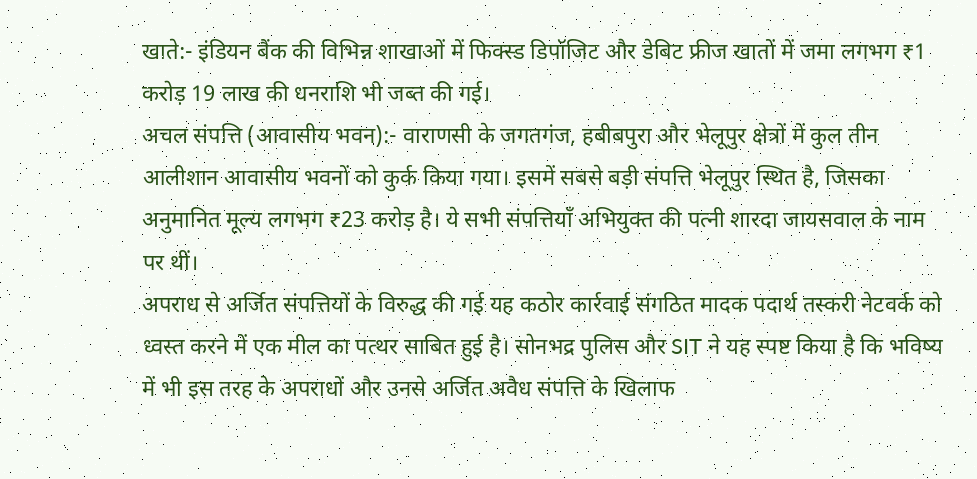खाते:- इंडियन बैंक की विभिन्न शाखाओं में फिक्स्ड डिपॉजिट और डेबिट फ्रीज खातों में जमा लगभग ₹1 करोड़ 19 लाख की धनराशि भी जब्त की गई।
अचल संपत्ति (आवासीय भवन):- वाराणसी के जगतगंज, हबीबपुरा और भेलूपुर क्षेत्रों में कुल तीन आलीशान आवासीय भवनों को कुर्क किया गया। इसमें सबसे बड़ी संपत्ति भेलूपुर स्थित है, जिसका अनुमानित मूल्य लगभग ₹23 करोड़ है। ये सभी संपत्तियाँ अभियुक्त की पत्नी शारदा जायसवाल के नाम पर थीं।
अपराध से अर्जित संपत्तियों के विरुद्ध की गई यह कठोर कार्रवाई संगठित मादक पदार्थ तस्करी नेटवर्क को ध्वस्त करने में एक मील का पत्थर साबित हुई है। सोनभद्र पुलिस और SIT ने यह स्पष्ट किया है कि भविष्य में भी इस तरह के अपराधों और उनसे अर्जित अवैध संपत्ति के खिलाफ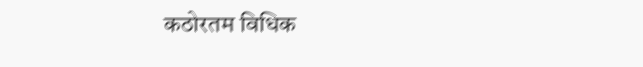कठोरतम विधिक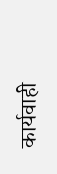कार्यवाही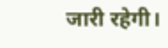जारी रहेगी।